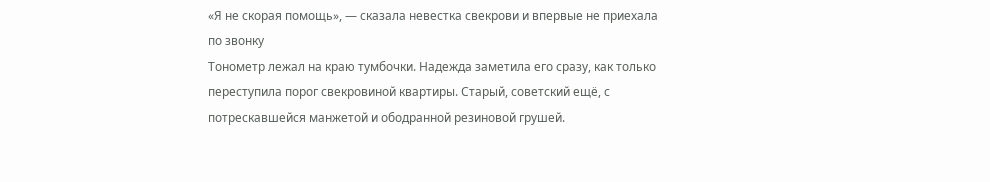«Я не скорая помощь», — сказала невестка свекрови и впервые не приехала по звонку
Тонометр лежал на краю тумбочки. Надежда заметила его сразу, как только переступила порог свекровиной квартиры. Старый, советский ещё, с потрескавшейся манжетой и ободранной резиновой грушей.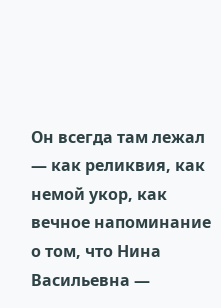Он всегда там лежал — как реликвия, как немой укор, как вечное напоминание о том, что Нина Васильевна —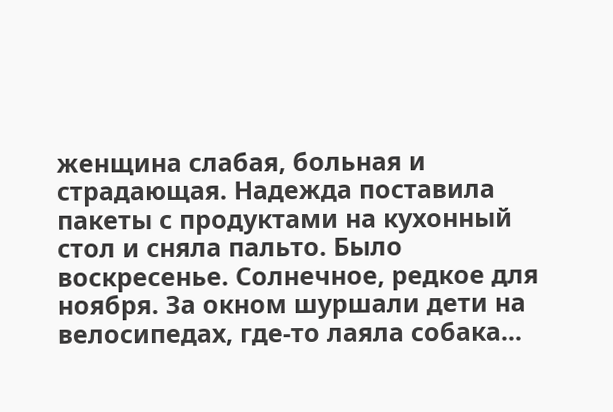женщина слабая, больная и страдающая. Надежда поставила пакеты с продуктами на кухонный стол и сняла пальто. Было воскресенье. Солнечное, редкое для ноября. За окном шуршали дети на велосипедах, где-то лаяла собака...